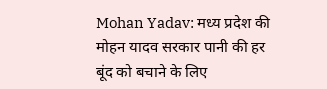Mohan Yadav: मध्य प्रदेश की मोहन यादव सरकार पानी की हर बूंद को बचाने के लिए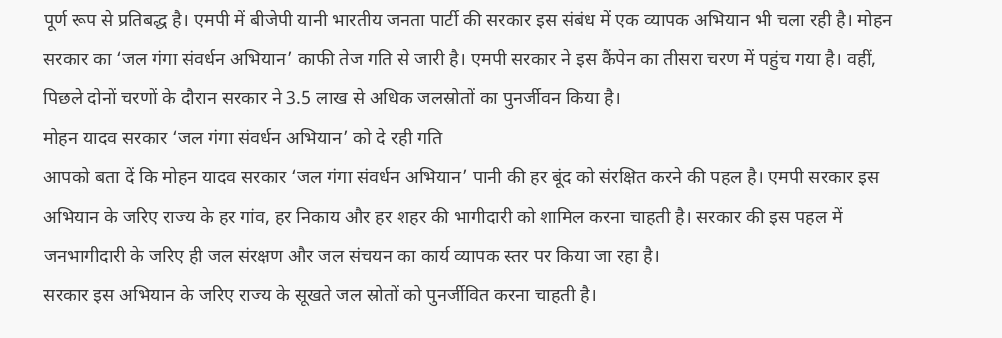पूर्ण रूप से प्रतिबद्ध है। एमपी में बीजेपी यानी भारतीय जनता पार्टी की सरकार इस संबंध में एक व्यापक अभियान भी चला रही है। मोहन सरकार का ‘जल गंगा संवर्धन अभियान’ काफी तेज गति से जारी है। एमपी सरकार ने इस कैंपेन का तीसरा चरण में पहुंच गया है। वहीं, पिछले दोनों चरणों के दौरान सरकार ने 3.5 लाख से अधिक जलस्रोतों का पुनर्जीवन किया है।
मोहन यादव सरकार ‘जल गंगा संवर्धन अभियान’ को दे रही गति
आपको बता दें कि मोहन यादव सरकार ‘जल गंगा संवर्धन अभियान’ पानी की हर बूंद को संरक्षित करने की पहल है। एमपी सरकार इस अभियान के जरिए राज्य के हर गांव, हर निकाय और हर शहर की भागीदारी को शामिल करना चाहती है। सरकार की इस पहल में जनभागीदारी के जरिए ही जल संरक्षण और जल संचयन का कार्य व्यापक स्तर पर किया जा रहा है।
सरकार इस अभियान के जरिए राज्य के सूखते जल स्रोतों को पुनर्जीवित करना चाहती है।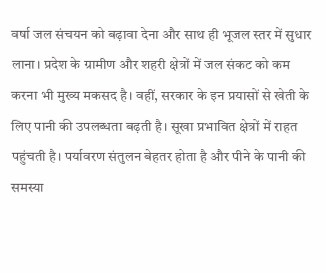वर्षा जल संचयन को बढ़ावा देना और साथ ही भूजल स्तर में सुधार लाना। प्रदेश के ग्रामीण और शहरी क्षेत्रों में जल संकट को कम करना भी मुख्य मकसद है। वहीं, सरकार के इन प्रयासों से खेती के लिए पानी की उपलब्धता बढ़ती है। सूखा प्रभावित क्षेत्रों में राहत पहुंचती है। पर्यावरण संतुलन बेहतर होता है और पीने के पानी की समस्या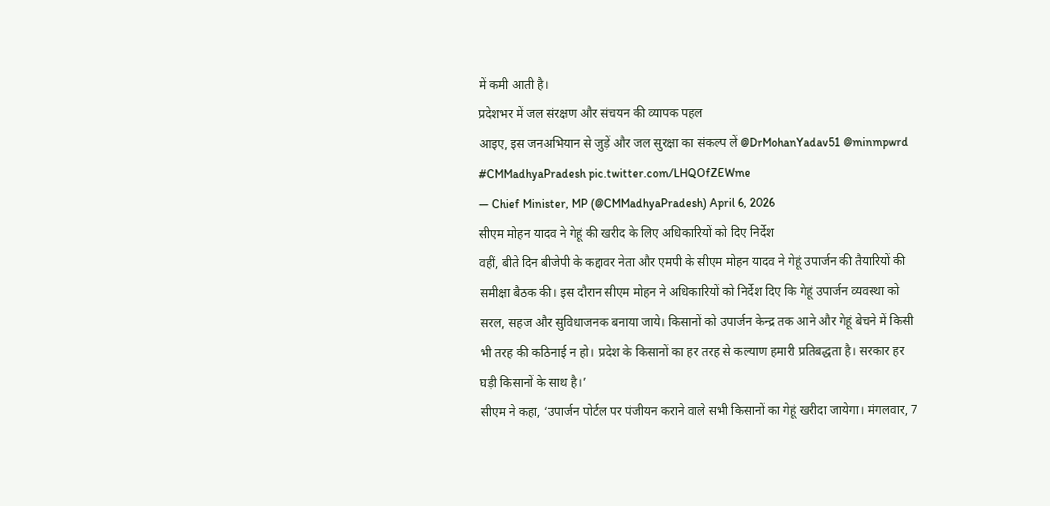में कमी आती है।
प्रदेशभर में जल संरक्षण और संचयन की व्यापक पहल
आइए, इस जनअभियान से जुड़ें और जल सुरक्षा का संकल्प लें @DrMohanYadav51 @minmpwrd #CMMadhyaPradesh pic.twitter.com/LHQOfZEWme
— Chief Minister, MP (@CMMadhyaPradesh) April 6, 2026
सीएम मोहन यादव ने गेहूं की खरीद के लिए अधिकारियों को दिए निर्देश
वहीं, बीते दिन बीजेपी के कद्दावर नेता और एमपी के सीएम मोहन यादव ने गेहूं उपार्जन की तैयारियों की समीक्षा बैठक की। इस दौरान सीएम मोहन ने अधिकारियों को निर्देश दिए कि गेहूं उपार्जन व्यवस्था को सरल, सहज और सुविधाजनक बनाया जाये। किसानों को उपार्जन केन्द्र तक आने और गेहूं बेचने में किसी भी तरह की कठिनाई न हो। प्रदेश के किसानों का हर तरह से कल्याण हमारी प्रतिबद्धता है। सरकार हर घड़ी किसानों के साथ है।’
सीएम ने कहा, ‘उपार्जन पोर्टल पर पंजीयन कराने वाले सभी किसानों का गेहूं खरीदा जायेगा। मंगलवार, 7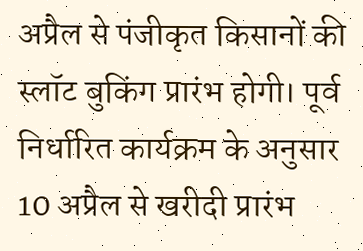अप्रैल से पंजीकृत किसानों की स्लॉट बुकिंग प्रारंभ होगी। पूर्व निर्धारित कार्यक्रम के अनुसार 10 अप्रैल से खरीदी प्रारंभ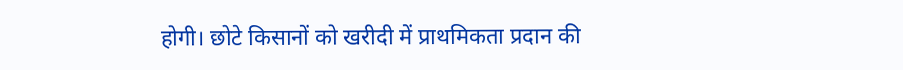होगी। छोटे किसानों को खरीदी में प्राथमिकता प्रदान की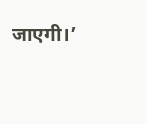जाएगी।’